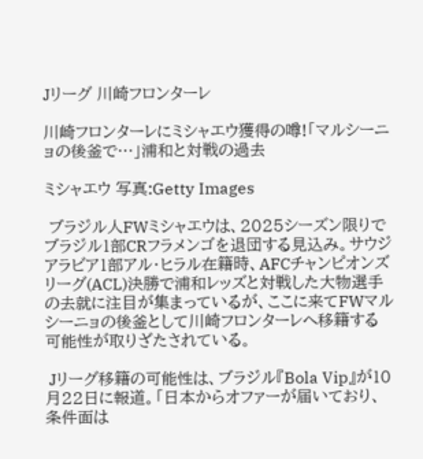Jリーグ 川崎フロンターレ

川崎フロンターレにミシャエウ獲得の噂!「マルシーニョの後釜で…」浦和と対戦の過去

ミシャエウ 写真:Getty Images

 ブラジル人FWミシャエウは、2025シーズン限りでブラジル1部CRフラメンゴを退団する見込み。サウジアラビア1部アル・ヒラル在籍時、AFCチャンピオンズリーグ(ACL)決勝で浦和レッズと対戦した大物選手の去就に注目が集まっているが、ここに来てFWマルシーニョの後釜として川崎フロンターレへ移籍する可能性が取りざたされている。

 Jリーグ移籍の可能性は、ブラジル『Bola Vip』が10月22日に報道。「日本からオファーが届いており、条件面は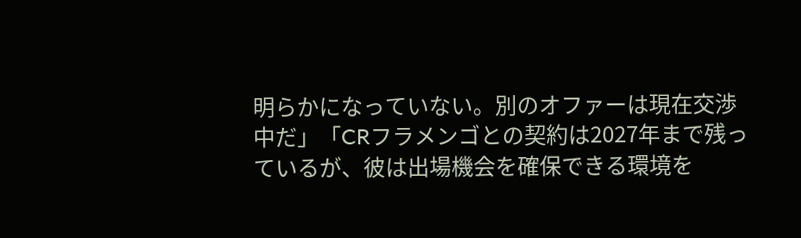明らかになっていない。別のオファーは現在交渉中だ」「CRフラメンゴとの契約は2027年まで残っているが、彼は出場機会を確保できる環境を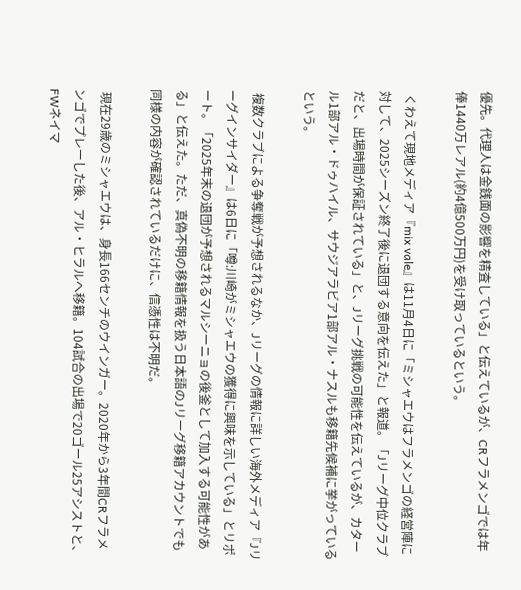優先。代理人は金銭面の影響を精査している」と伝えているが、CRフラメンゴでは年俸1440万レアル(約4億500万円)を受け取っているという。

 くわえて現地メディア『mix vale』は11月4日に「ミシャエウはフラメンゴの経営陣に対して、2025シーズン終了後に退団する意向を伝えた」と報道。「Jリーグ中位クラブだと、出場時間が保証されている」と、Jリーグ挑戦の可能性を伝えているが、カタール1部アル・ドゥハイル、サウジアラビア1部アル・ナスルも移籍先候補に挙がっているという。

 複数クラブによる争奪戦が予想されるなか、Jリーグの情報に詳しい海外メディア『Jリーグインサイダー』は6日に「噂:川崎がミシャエウの獲得に興味を示している」とリポート。「2025年末の退団が予想されるマルシーニョの後釜として加入する可能性がある」と伝えた。ただ、真偽不明の移籍情報を扱う日本語のJリーグ移籍アカウントでも同様の内容が確認されているだけに、信憑性は不明だ。

 現在29歳のミシャエウは、身長166センチのウインガー。2020年から3年間CRフラメンゴでプレーした後、アル・ヒラルへ移籍。104試合の出場で20ゴール25アシストと、FWネイマ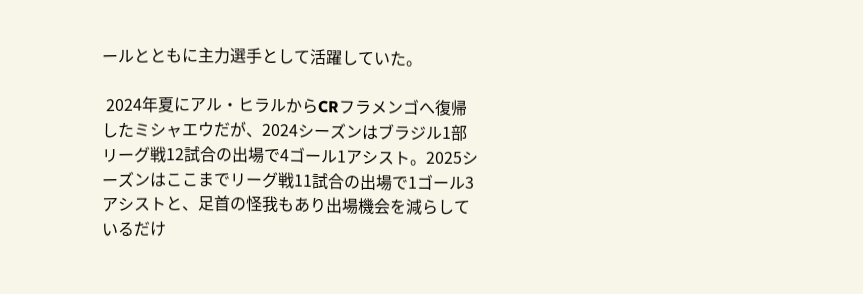ールとともに主力選手として活躍していた。

 2024年夏にアル・ヒラルからCRフラメンゴへ復帰したミシャエウだが、2024シーズンはブラジル1部リーグ戦12試合の出場で4ゴール1アシスト。2025シーズンはここまでリーグ戦11試合の出場で1ゴール3アシストと、足首の怪我もあり出場機会を減らしているだけ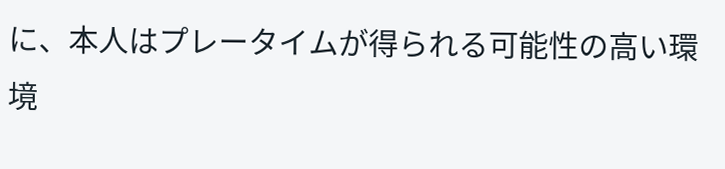に、本人はプレータイムが得られる可能性の高い環境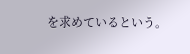を求めているという。